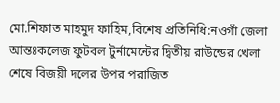মো.শিফাত মাহমুদ ফাহিম,বিশেষ প্রতিনিধি:নওগাঁ জেলা আন্তঃকলেজ ফুটবল টুর্নামেন্টের দ্বিতীয় রাউন্ডের খেলা শেষে বিজয়ী দলের উপর পরাজিত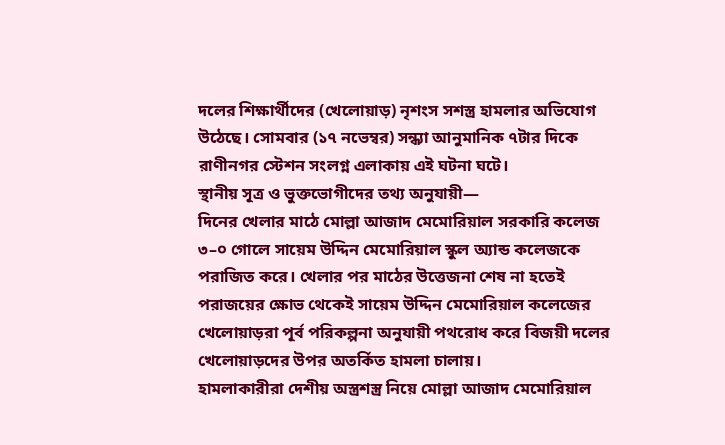দলের শিক্ষার্থীদের (খেলোয়াড়) নৃশংস সশস্ত্র হামলার অভিযোগ উঠেছে। সোমবার (১৭ নভেম্বর) সন্ধ্যা আনুমানিক ৭টার দিকে রাণীনগর স্টেশন সংলগ্ন এলাকায় এই ঘটনা ঘটে।
স্থানীয় সূত্র ও ভুক্তভোগীদের তথ্য অনুযায়ী—
দিনের খেলার মাঠে মোল্লা আজাদ মেমোরিয়াল সরকারি কলেজ ৩–০ গোলে সায়েম উদ্দিন মেমোরিয়াল স্কুল অ্যান্ড কলেজকে পরাজিত করে। খেলার পর মাঠের উত্তেজনা শেষ না হতেই পরাজয়ের ক্ষোভ থেকেই সায়েম উদ্দিন মেমোরিয়াল কলেজের খেলোয়াড়রা পূর্ব পরিকল্পনা অনুযায়ী পথরোধ করে বিজয়ী দলের খেলোয়াড়দের উপর অতর্কিত হামলা চালায়।
হামলাকারীরা দেশীয় অস্ত্রশস্ত্র নিয়ে মোল্লা আজাদ মেমোরিয়াল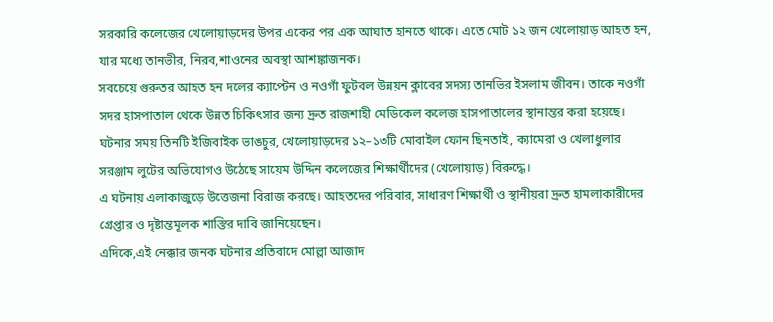সরকারি কলেজের খেলোয়াড়দের উপর একের পর এক আঘাত হানতে থাকে। এতে মোট ১২ জন খেলোয়াড় আহত হন, যার মধ্যে তানভীর, নিরব,শাওনের অবস্থা আশঙ্কাজনক।
সবচেয়ে গুরুতর আহত হন দলের ক্যাপ্টেন ও নওগাঁ ফুটবল উন্নয়ন ক্লাবের সদস্য তানভির ইসলাম জীবন। তাকে নওগাঁ সদর হাসপাতাল থেকে উন্নত চিকিৎসার জন্য দ্রুত রাজশাহী মেডিকেল কলেজ হাসপাতালের স্থানান্তর করা হয়েছে।
ঘটনার সময় তিনটি ইজিবাইক ভাঙচুর, খেলোয়াড়দের ১২–১৩টি মোবাইল ফোন ছিনতাই, ক্যামেরা ও খেলাধুলার সরঞ্জাম লুটের অভিযোগও উঠেছে সায়েম উদ্দিন কলেজের শিক্ষার্থীদের (খেলোয়াড়) বিরুদ্ধে।
এ ঘটনায় এলাকাজুড়ে উত্তেজনা বিরাজ করছে। আহতদের পরিবার, সাধারণ শিক্ষার্থী ও স্থানীয়রা দ্রুত হামলাকারীদের গ্রেপ্তার ও দৃষ্টান্তমূলক শাস্তির দাবি জানিয়েছেন।
এদিকে,এই নেক্কার জনক ঘটনার প্রতিবাদে মোল্লা আজাদ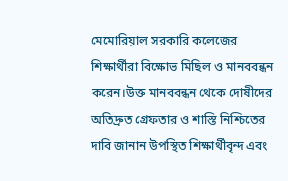মেমোরিয়াল সরকারি কলেজের শিক্ষার্থীরা বিক্ষোভ মিছিল ও মানববন্ধন করেন।উক্ত মানববন্ধন থেকে দোষীদের অতিদ্রুত গ্রেফতার ও শাস্তি নিশ্চিতের দাবি জানান উপস্থিত শিক্ষার্থীবৃন্দ এবং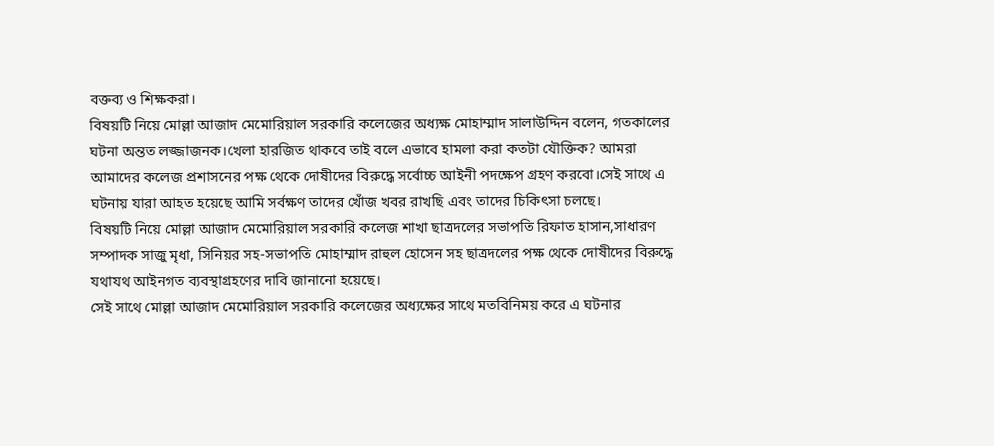বক্তব্য ও শিক্ষকরা।
বিষয়টি নিয়ে মোল্লা আজাদ মেমোরিয়াল সরকারি কলেজের অধ্যক্ষ মোহাম্মাদ সালাউদ্দিন বলেন, গতকালের ঘটনা অন্তত লজ্জাজনক।খেলা হারজিত থাকবে তাই বলে এভাবে হামলা করা কতটা যৌক্তিক? আমরা আমাদের কলেজ প্রশাসনের পক্ষ থেকে দোষীদের বিরুদ্ধে সর্বোচ্চ আইনী পদক্ষেপ গ্রহণ করবো।সেই সাথে এ ঘটনায় যারা আহত হয়েছে আমি সর্বক্ষণ তাদের খোঁজ খবর রাখছি এবং তাদের চিকিৎসা চলছে।
বিষয়টি নিয়ে মোল্লা আজাদ মেমোরিয়াল সরকারি কলেজ শাখা ছাত্রদলের সভাপতি রিফাত হাসান,সাধারণ সম্পাদক সাজু মৃধা, সিনিয়র সহ-সভাপতি মোহাম্মাদ রাহুল হোসেন সহ ছাত্রদলের পক্ষ থেকে দোষীদের বিরুদ্ধে যথাযথ আইনগত ব্যবস্থাগ্রহণের দাবি জানানো হয়েছে।
সেই সাথে মোল্লা আজাদ মেমোরিয়াল সরকারি কলেজের অধ্যক্ষের সাথে মতবিনিময় করে এ ঘটনার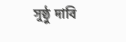সুষ্ঠু দাবি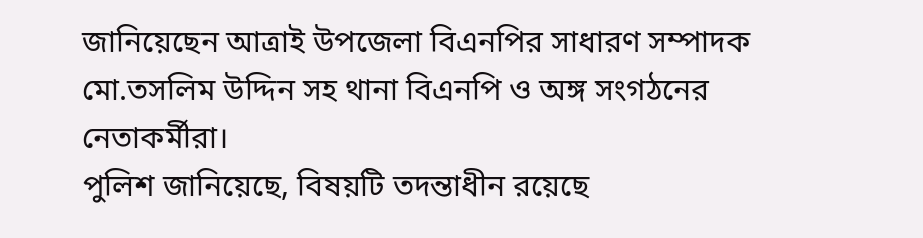জানিয়েছেন আত্রাই উপজেলা বিএনপির সাধারণ সম্পাদক মো.তসলিম উদ্দিন সহ থানা বিএনপি ও অঙ্গ সংগঠনের নেতাকর্মীরা।
পুলিশ জানিয়েছে, বিষয়টি তদন্তাধীন রয়েছে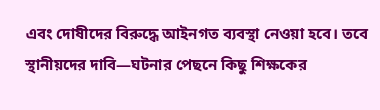এবং দোষীদের বিরুদ্ধে আইনগত ব্যবস্থা নেওয়া হবে। তবে স্থানীয়দের দাবি—ঘটনার পেছনে কিছু শিক্ষকের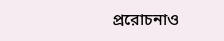প্ররোচনাও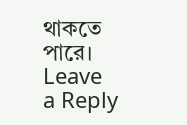থাকতে পারে।
Leave a Reply